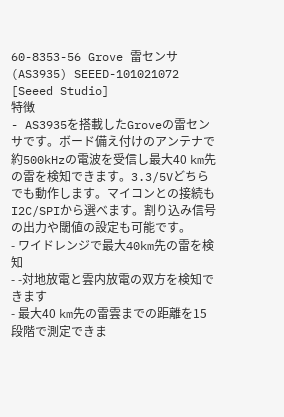60-8353-56 Grove 雷センサ(AS3935) SEEED-101021072
[Seeed Studio]
特徴
- AS3935を搭載したGroveの雷センサです。ボード備え付けのアンテナで約500kHzの電波を受信し最大40 km先の雷を検知できます。3.3/5Vどちらでも動作します。マイコンとの接続もI2C/SPIから選べます。割り込み信号の出力や閾値の設定も可能です。
- ワイドレンジで最大40km先の雷を検知
- -対地放電と雲内放電の双方を検知できます
- 最大40 km先の雷雲までの距離を15段階で測定できま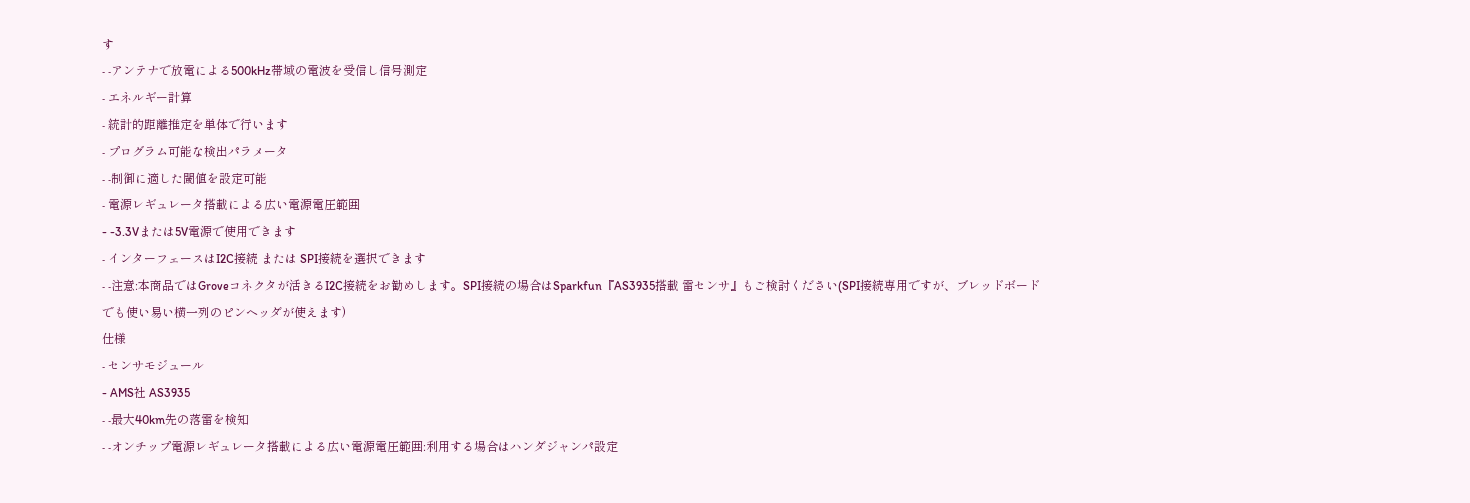す
- -アンテナで放電による500kHz帯域の電波を受信し信号測定
- エネルギー計算
- 統計的距離推定を単体で行います
- プログラム可能な検出パラメータ
- -制御に適した閾値を設定可能
- 電源レギュレータ搭載による広い電源電圧範囲
- -3.3Vまたは5V電源で使用できます
- インターフェースはI2C接続 または SPI接続を選択できます
- -注意:本商品ではGroveコネクタが活きるI2C接続をお勧めします。SPI接続の場合はSparkfun『AS3935搭載 雷センサ』もご検討ください(SPI接続専用ですが、ブレッドボードでも使い易い横一列のピンヘッダが使えます)
仕様
- センサモジュール
- AMS社 AS3935
- -最大40km先の落雷を検知
- -オンチップ電源レギュレータ搭載による広い電源電圧範囲:利用する場合はハンダジャンパ設定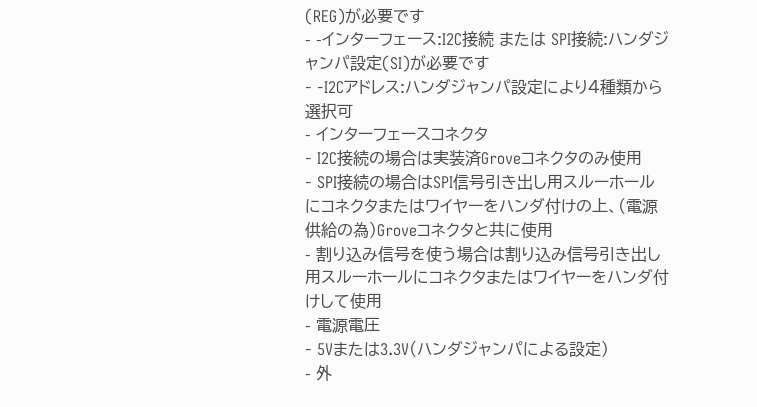(REG)が必要です
- -インターフェース:I2C接続 または SPI接続:ハンダジャンパ設定(SI)が必要です
- -I2Cアドレス:ハンダジャンパ設定により4種類から選択可
- インターフェースコネクタ
- I2C接続の場合は実装済Groveコネクタのみ使用
- SPI接続の場合はSPI信号引き出し用スルーホールにコネクタまたはワイヤーをハンダ付けの上、(電源供給の為)Groveコネクタと共に使用
- 割り込み信号を使う場合は割り込み信号引き出し用スルーホールにコネクタまたはワイヤーをハンダ付けして使用
- 電源電圧
- 5Vまたは3.3V(ハンダジャンパによる設定)
- 外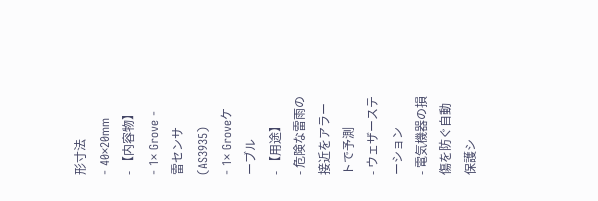形寸法
- 40×20mm
- 【内容物】
- 1× Grove - 雷センサ(AS3935)
- 1× Groveケーブル
- 【用途】
- 危険な雷雨の接近をアラートで予測
- ウェザーステーション
- 電気機器の損傷を防ぐ自動保護シ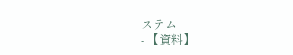ステム
- 【資料】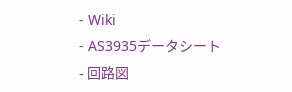- Wiki
- AS3935データシート
- 回路図